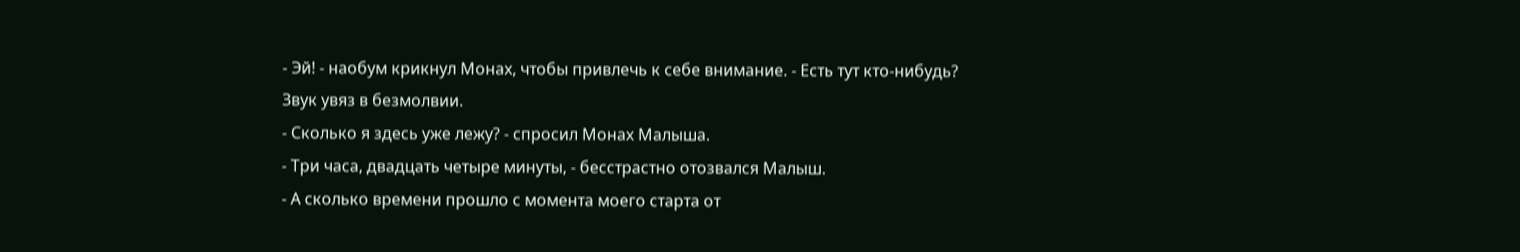- Эй! - наобум крикнул Монах, чтобы привлечь к себе внимание. - Есть тут кто-нибудь?
Звук увяз в безмолвии.
- Сколько я здесь уже лежу? - спросил Монах Малыша.
- Три часа, двадцать четыре минуты, - бесстрастно отозвался Малыш.
- А сколько времени прошло с момента моего старта от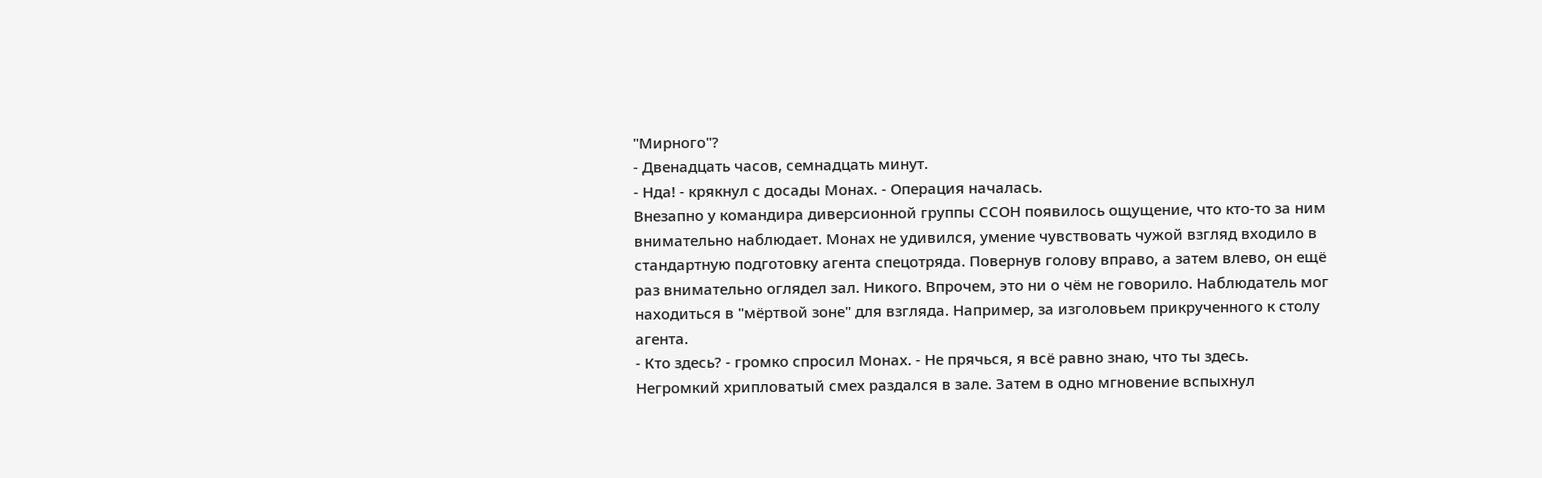"Мирного"?
- Двенадцать часов, семнадцать минут.
- Нда! - крякнул с досады Монах. - Операция началась.
Внезапно у командира диверсионной группы ССОН появилось ощущение, что кто-то за ним внимательно наблюдает. Монах не удивился, умение чувствовать чужой взгляд входило в стандартную подготовку агента спецотряда. Повернув голову вправо, а затем влево, он ещё раз внимательно оглядел зал. Никого. Впрочем, это ни о чём не говорило. Наблюдатель мог находиться в "мёртвой зоне" для взгляда. Например, за изголовьем прикрученного к столу агента.
- Кто здесь? - громко спросил Монах. - Не прячься, я всё равно знаю, что ты здесь.
Негромкий хрипловатый смех раздался в зале. Затем в одно мгновение вспыхнул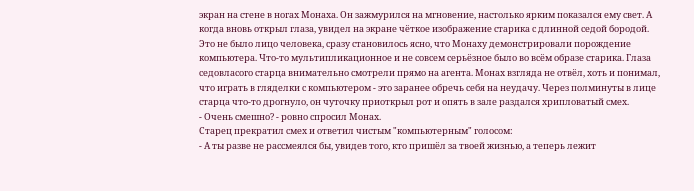экран на стене в ногах Монаха. Он зажмурился на мгновение, настолько ярким показался ему свет. А когда вновь открыл глаза, увидел на экране чёткое изображение старика с длинной седой бородой. Это не было лицо человека, сразу становилось ясно, что Монаху демонстрировали порождение компьютера. Что-то мультипликационное и не совсем серьёзное было во всём образе старика. Глаза седовласого старца внимательно смотрели прямо на агента. Монах взгляда не отвёл, хоть и понимал, что играть в гляделки с компьютером - это заранее обречь себя на неудачу. Через полминуты в лице старца что-то дрогнуло, он чуточку приоткрыл рот и опять в зале раздался хрипловатый смех.
- Очень смешно? - ровно спросил Монах.
Старец прекратил смех и ответил чистым "компьютерным" голосом:
- А ты разве не рассмеялся бы, увидев того, кто пришёл за твоей жизнью, а теперь лежит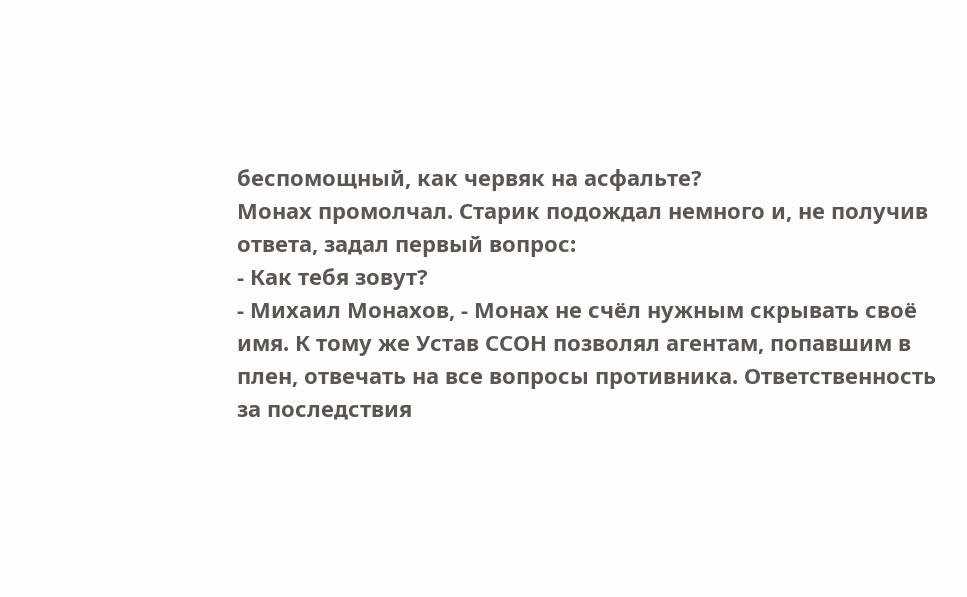беспомощный, как червяк на асфальте?
Монах промолчал. Старик подождал немного и, не получив ответа, задал первый вопрос:
- Как тебя зовут?
- Михаил Монахов, - Монах не счёл нужным скрывать своё имя. К тому же Устав ССОН позволял агентам, попавшим в плен, отвечать на все вопросы противника. Ответственность за последствия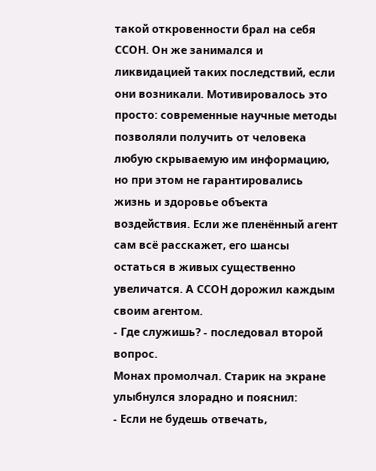такой откровенности брал на себя ССОН. Он же занимался и ликвидацией таких последствий, если они возникали. Мотивировалось это просто: современные научные методы позволяли получить от человека любую скрываемую им информацию, но при этом не гарантировались жизнь и здоровье объекта воздействия. Если же пленённый агент сам всё расскажет, его шансы остаться в живых существенно увеличатся. А ССОН дорожил каждым своим агентом.
- Где служишь? - последовал второй вопрос.
Монах промолчал. Старик на экране улыбнулся злорадно и пояснил:
- Если не будешь отвечать,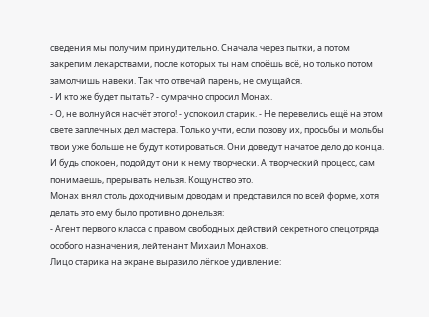сведения мы получим принудительно. Сначала через пытки, а потом закрепим лекарствами, после которых ты нам споёшь всё, но только потом замолчишь навеки. Так что отвечай парень, не смущайся.
- И кто же будет пытать? - сумрачно спросил Монах.
- О, не волнуйся насчёт этого! - успокоил старик. - Не перевелись ещё на этом свете заплечных дел мастера. Только учти, если позову их, просьбы и мольбы твои уже больше не будут котироваться. Они доведут начатое дело до конца. И будь спокоен, подойдут они к нему творчески. А творческий процесс, сам понимаешь, прерывать нельзя. Кощунство это.
Монах внял столь доходчивым доводам и представился по всей форме, хотя делать это ему было противно донельзя:
- Агент первого класса с правом свободных действий секретного спецотряда особого назначения, лейтенант Михаил Монахов.
Лицо старика на экране выразило лёгкое удивление: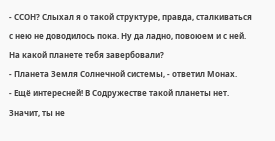- ССОН? Слыхал я о такой структуре, правда, сталкиваться с нею не доводилось пока. Ну да ладно, повоюем и с ней. На какой планете тебя завербовали?
- Планета Земля Солнечной системы, - ответил Монах.
- Ещё интересней! В Содружестве такой планеты нет. Значит, ты не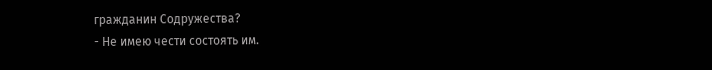гражданин Содружества?
- Не имею чести состоять им.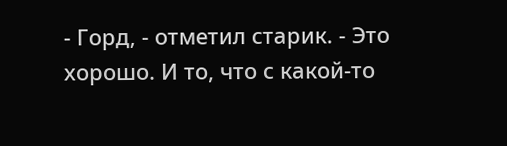- Горд, - отметил старик. - Это хорошо. И то, что с какой-то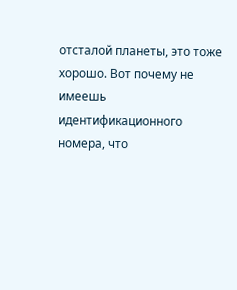отсталой планеты, это тоже хорошо. Вот почему не имеешь идентификационного номера, что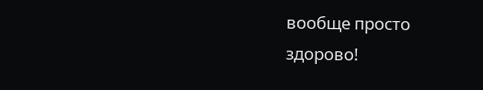вообще просто здорово!